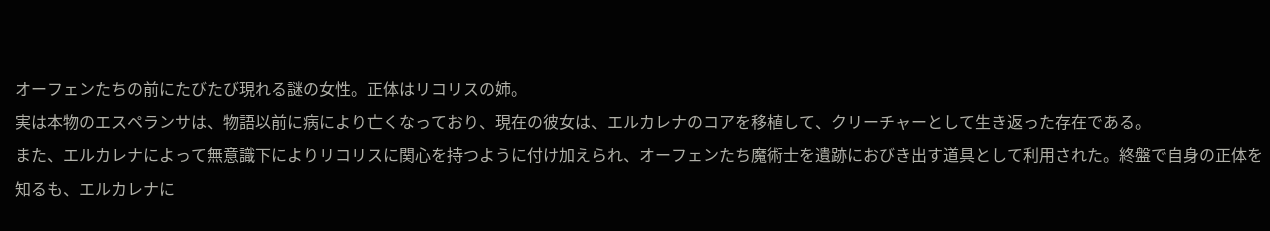オーフェンたちの前にたびたび現れる謎の女性。正体はリコリスの姉。
実は本物のエスペランサは、物語以前に病により亡くなっており、現在の彼女は、エルカレナのコアを移植して、クリーチャーとして生き返った存在である。
また、エルカレナによって無意識下によりリコリスに関心を持つように付け加えられ、オーフェンたち魔術士を遺跡におびき出す道具として利用された。終盤で自身の正体を知るも、エルカレナに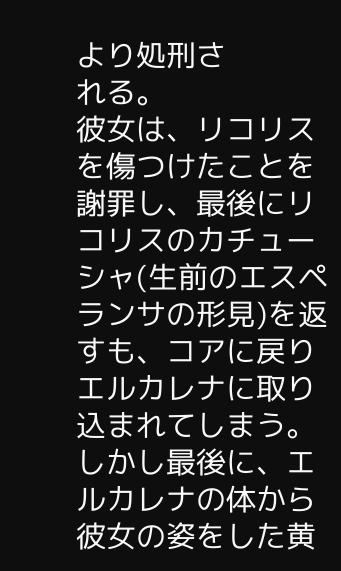より処刑さ
れる。
彼女は、リコリスを傷つけたことを謝罪し、最後にリコリスのカチューシャ(生前のエスペランサの形見)を返すも、コアに戻りエルカレナに取り込まれてしまう。
しかし最後に、エルカレナの体から彼女の姿をした黄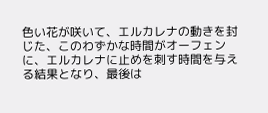色い花が咲いて、エルカレナの動きを封じた、このわずかな時間がオーフェンに、エルカレナに止めを刺す時間を与える結果となり、最後は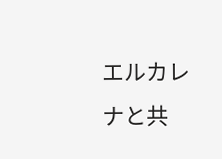エルカレナと共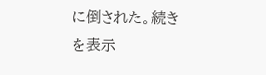に倒された。続きを表示